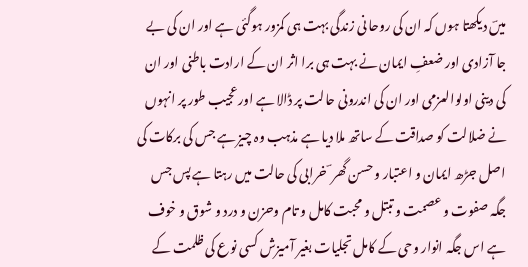میںؔ دیکھتا ہوں کہ ان کی روحا نی زندگی بہت ہی کمزور ہوگئی ہے اور ان کی بے جا آزادی اور ضعفِ ایمان نے بہت ہی برا اثر ان کے ارادت باطنی اور ان کی دینی اولوالعزمی اور ان کی اندرونی حالت پر ڈالا ہے اور عجیب طور پر انہوں نے ضلالت کو صداقت کے ساتھ ملا دیا ہے مذہب وہ چیز ہے جس کی برکات کی اصل جڑھ ایمان و اعتبار و حسن گھر ؔ خرابی کی حالت میں رہتا ہے پس جس جگہ صفوت و عصمت و تبتل و محبت کامل و تام وحزن و درد و شوق و خوف ہے اس جگہ انوار وحی کے کامل تجلیات بغیر آمیزش کسی نوع کی ظلمت کے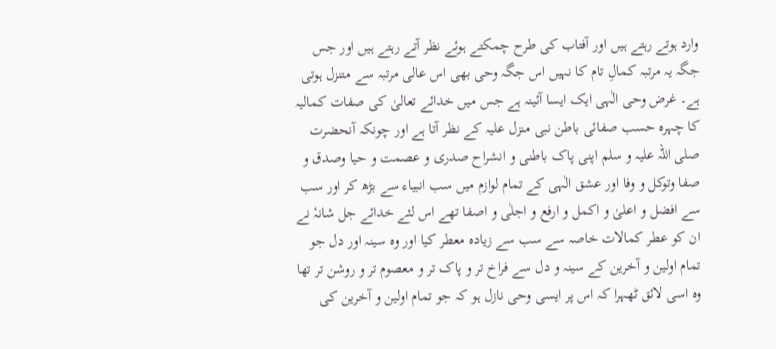وارد ہوتے رہتے ہیں اور آفتاب کی طرح چمکتے ہوئے نظر آتے رہتے ہیں اور جس جگہ یہ مرتبہ کمالِ تام کا نہیں اس جگہ وحی بھی اس عالی مرتبہ سے متنزل ہوتی ہے۔ غرض وحی الٰہی ایک ایسا آئینہ ہے جس میں خدائے تعالیٰ کی صفات کمالیہ کا چہرہ حسب صفائی باطن نبی منزل علیہ کے نظر آتا ہے اور چونکہ آنحضرت صلی اللہ علیہ و سلم اپنی پاک باطنی و انشراح صدری و عصمت و حیا وصدق و صفا وتوکل و وفا اور عشق الٰہی کے تمام لوازم میں سب انبیاء سے بڑھ کر اور سب سے افضل و اعلیٰ و اکمل و ارفع و اجلٰی و اصفا تھے اس لئے خدائے جل شانہٗ نے ان کو عطر کمالات خاصہ سے سب سے زیادہ معطر کیا اور وہ سینہ اور دل جو تمام اولین و آخرین کے سینہ و دل سے فراخ تر و پاک تر و معصوم تر و روشن تر تھا وہ اسی لائق ٹھہرا کہ اس پر ایسی وحی نازل ہو کہ جو تمام اولین و آخرین کی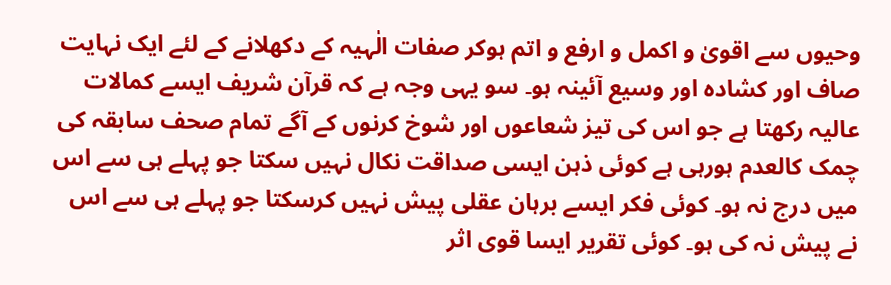وحیوں سے اقویٰ و اکمل و ارفع و اتم ہوکر صفات الٰہیہ کے دکھلانے کے لئے ایک نہایت صاف اور کشادہ اور وسیع آئینہ ہو۔ سو یہی وجہ ہے کہ قرآن شریف ایسے کمالات عالیہ رکھتا ہے جو اس کی تیز شعاعوں اور شوخ کرنوں کے آگے تمام صحف سابقہ کی چمک کالعدم ہورہی ہے کوئی ذہن ایسی صداقت نکال نہیں سکتا جو پہلے ہی سے اس میں درج نہ ہو۔ کوئی فکر ایسے برہان عقلی پیش نہیں کرسکتا جو پہلے ہی سے اس نے پیش نہ کی ہو۔ کوئی تقریر ایسا قوی اثر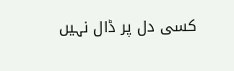کسی دل پر ڈال نہیں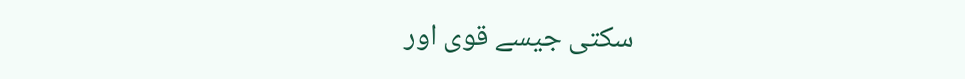سکتی جیسے قوی اور